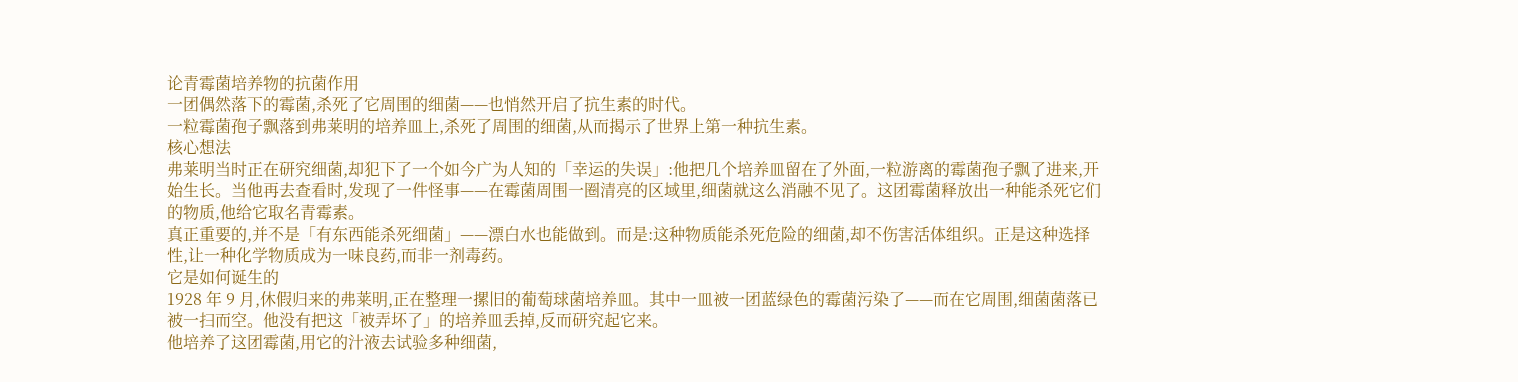论青霉菌培养物的抗菌作用
一团偶然落下的霉菌,杀死了它周围的细菌——也悄然开启了抗生素的时代。
一粒霉菌孢子飘落到弗莱明的培养皿上,杀死了周围的细菌,从而揭示了世界上第一种抗生素。
核心想法
弗莱明当时正在研究细菌,却犯下了一个如今广为人知的「幸运的失误」:他把几个培养皿留在了外面,一粒游离的霉菌孢子飘了进来,开始生长。当他再去查看时,发现了一件怪事——在霉菌周围一圈清亮的区域里,细菌就这么消融不见了。这团霉菌释放出一种能杀死它们的物质,他给它取名青霉素。
真正重要的,并不是「有东西能杀死细菌」——漂白水也能做到。而是:这种物质能杀死危险的细菌,却不伤害活体组织。正是这种选择性,让一种化学物质成为一味良药,而非一剂毒药。
它是如何诞生的
1928 年 9 月,休假归来的弗莱明,正在整理一摞旧的葡萄球菌培养皿。其中一皿被一团蓝绿色的霉菌污染了——而在它周围,细菌菌落已被一扫而空。他没有把这「被弄坏了」的培养皿丢掉,反而研究起它来。
他培养了这团霉菌,用它的汁液去试验多种细菌,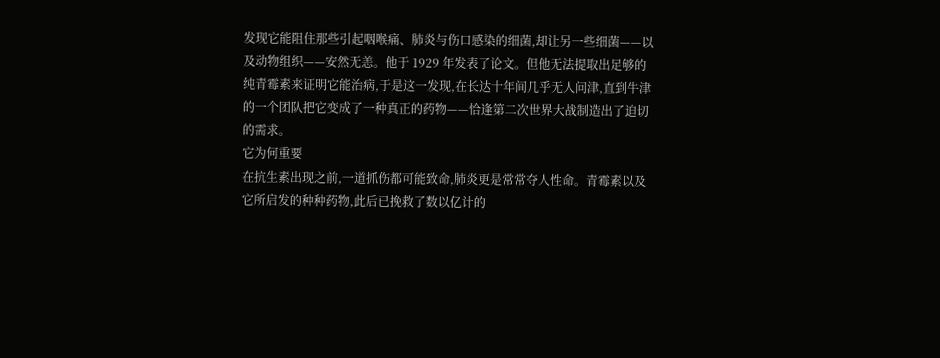发现它能阻住那些引起咽喉痛、肺炎与伤口感染的细菌,却让另一些细菌——以及动物组织——安然无恙。他于 1929 年发表了论文。但他无法提取出足够的纯青霉素来证明它能治病,于是这一发现,在长达十年间几乎无人问津,直到牛津的一个团队把它变成了一种真正的药物——恰逢第二次世界大战制造出了迫切的需求。
它为何重要
在抗生素出现之前,一道抓伤都可能致命,肺炎更是常常夺人性命。青霉素以及它所启发的种种药物,此后已挽救了数以亿计的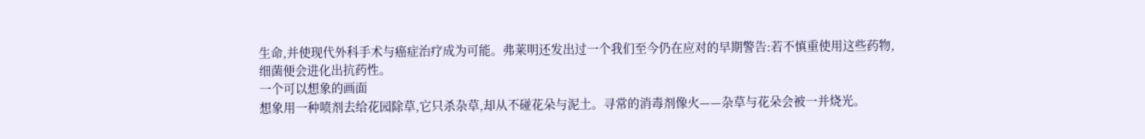生命,并使现代外科手术与癌症治疗成为可能。弗莱明还发出过一个我们至今仍在应对的早期警告:若不慎重使用这些药物,细菌便会进化出抗药性。
一个可以想象的画面
想象用一种喷剂去给花园除草,它只杀杂草,却从不碰花朵与泥土。寻常的消毒剂像火——杂草与花朵会被一并烧光。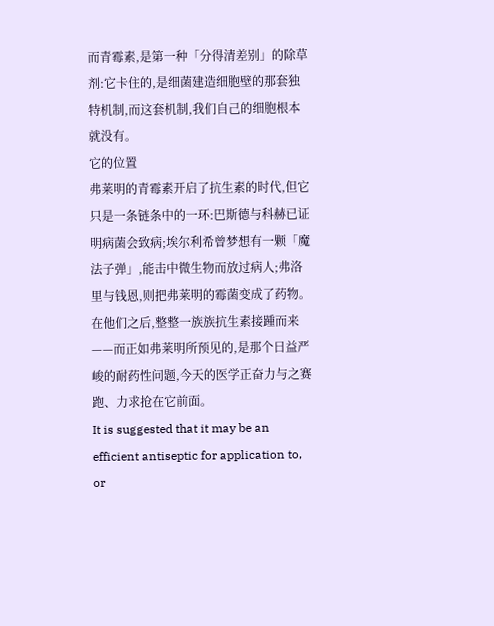而青霉素,是第一种「分得清差别」的除草剂:它卡住的,是细菌建造细胞壁的那套独特机制,而这套机制,我们自己的细胞根本就没有。
它的位置
弗莱明的青霉素开启了抗生素的时代,但它只是一条链条中的一环:巴斯德与科赫已证明病菌会致病;埃尔利希曾梦想有一颗「魔法子弹」,能击中微生物而放过病人;弗洛里与钱恩,则把弗莱明的霉菌变成了药物。在他们之后,整整一族族抗生素接踵而来——而正如弗莱明所预见的,是那个日益严峻的耐药性问题,今天的医学正奋力与之赛跑、力求抢在它前面。
It is suggested that it may be an efficient antiseptic for application to, or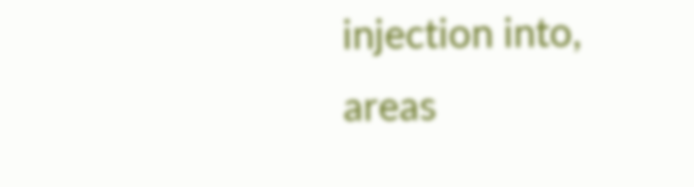injection into, areas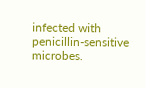infected with penicillin-sensitive microbes.